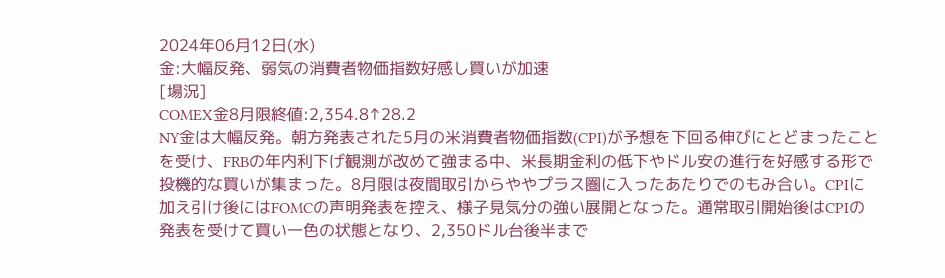2024年06月12日(水)
金:大幅反発、弱気の消費者物価指数好感し買いが加速
[場況]
COMEX金8月限終値:2,354.8↑28.2
NY金は大幅反発。朝方発表された5月の米消費者物価指数(CPI)が予想を下回る伸びにとどまったことを受け、FRBの年内利下げ観測が改めて強まる中、米長期金利の低下やドル安の進行を好感する形で投機的な買いが集まった。8月限は夜間取引からややプラス圏に入ったあたりでのもみ合い。CPIに加え引け後にはFOMCの声明発表を控え、様子見気分の強い展開となった。通常取引開始後はCPIの発表を受けて買い一色の状態となり、2,350ドル台後半まで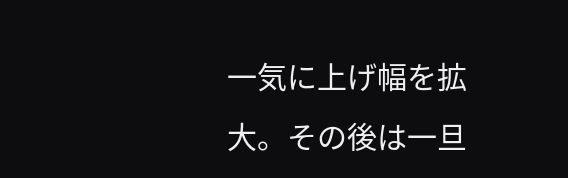一気に上げ幅を拡大。その後は一旦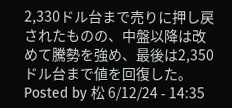2,330ドル台まで売りに押し戻されたものの、中盤以降は改めて騰勢を強め、最後は2,350ドル台まで値を回復した。
Posted by 松 6/12/24 - 14:35